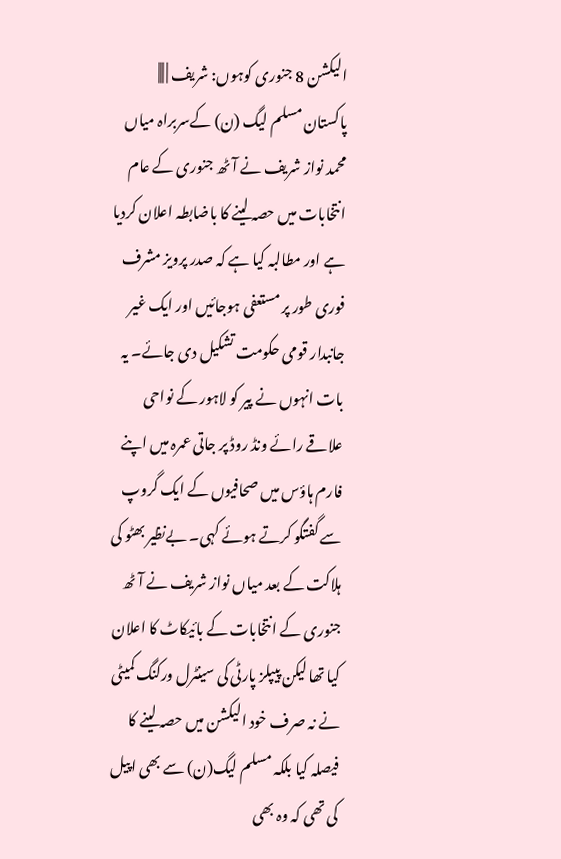الیکشن 8 جنوری کوہوں: شریف | |||
پاکستان مسلم لیگ (ن) کےسربراہ میاں محمد نواز شریف نے آٹھ جنوری کے عام انتخابات میں حصہ لینے کا باضابطہ اعلان کردیا ہے اور مطالبہ کیا ہے کہ صدر پرویز مشرف فوری طور پر مستعفی ہوجائیں اور ایک غیر جانبدار قومی حکومت تشکیل دی جائے۔ یہ بات انہوں نے پیر کو لاہور کے نواحی علاقے رائے ونڈ روڈ پر جاتی عمرہ میں اپنے فارم ہاؤس میں صحافیوں کے ایک گروپ سے گفتگو کرتے ہوئے کہی۔ بےنظیر بھٹو کی ہلاکت کے بعد میاں نواز شریف نے آٹھ جنوری کے انتخابات کے بائیکاٹ کا اعلان کیا تھا لیکن پیپلز پارٹی کی سینٹرل ورکنگ کمیٹی نے نہ صرف خود الیکشن میں حصہ لینے کا فیصلہ کیا بلکہ مسلم لیگ(ن) سے بھی اپیل کی تھی کہ وہ بھی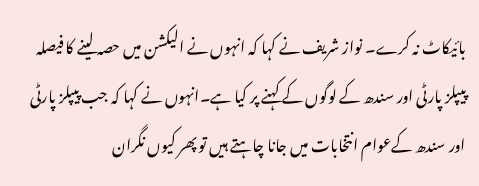بائیکاٹ نہ کرے۔ نواز شریف نے کہا کہ انہوں نے الیکشن میں حصہ لینے کا فیصلہ پیپلز پارٹی اور سندھ کے لوگوں کے کہنے پر کیا ہے۔انہوں نے کہا کہ جب پیپلز پارٹی اور سندھ کےعوام انتخابات میں جانا چاہتے ہیں تو پھر کیوں نگران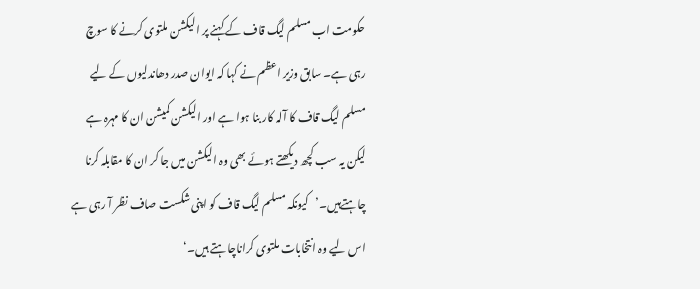حکومت اب مسلم لیگ قاف کے کہنے پر الیکشن ملتوی کرنے کا سوچ رہی ہے۔ سابق وزیر اعظم نے کہا کہ ایوان صدر دھاندلیوں کے لیے مسلم لیگ قاف کا آلہ کار بنا ہوا ہے اور الیکشن کمیشن ان کا مہرہ ہے لیکن یہ سب کچھ دیکھتے ہوئے بھی وہ الیکشن میں جا کر ان کا مقابلہ کرنا چاہتےہیں۔’کیونکہ مسلم لیگ قاف کو اپنی شکست صاف نظر آ رہی ہے اس لیے وہ انتخابات ملتوی کراناچاہتے ہیں۔‘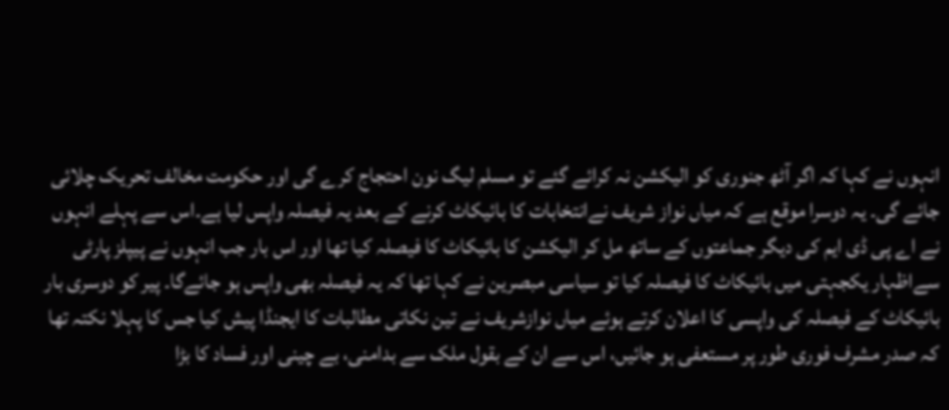انہوں نے کہا کہ اگر آٹھ جنوری کو الیکشن نہ کرائے گئے تو مسلم لیگ نون احتجاج کرے گی اور حکومت مخالف تحریک چلائی جائے گی۔ یہ دوسرا موقع ہے کہ میاں نواز شریف نےانتخابات کا بائیکاٹ کرنے کے بعد یہ فیصلہ واپس لیا ہے۔اس سے پہلے انہوں نے اے پی ڈی ایم کی دیگر جماعتوں کے ساتھ مل کر الیکشن کا بائیکاٹ کا فیصلہ کیا تھا اور اس بار جب انہوں نے پیپلز پارٹی سےاظہار یکجہتی میں بائیکاٹ کا فیصلہ کیا تو سیاسی مبصرین نے کہا تھا کہ یہ فیصلہ بھی واپس ہو جائےگا۔ پیر کو دوسری بار بائیکاٹ کے فیصلہ کی واپسی کا اعلان کرتے ہوئے میاں نوازشریف نے تین نکاتی مطالبات کا ایجنڈا پیش کیا جس کا پہلا نکتہ تھا کہ صدر مشرف فوری طور پر مستعفی ہو جائیں، اس سے ان کے بقول ملک سے بدامنی، بے چینی اور فساد کا بڑا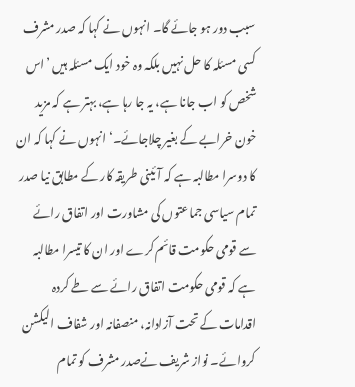سبب دور ہو جائے گا۔ انہوں نے کہا کہ صدر مشرف کسی مسئلہ کا حل نہیں بلکہ وہ خود ایک مسئلہ ہیں ’اس شخص کو اب جانا ہے، یہ جا رہا ہے، بہتر ہے کہ مزید خون خرابے کے بغیر چلاجائے۔‘ انہوں نے کہا کہ ان کا دوسرا مطالبہ ہے کہ آئینی طریقہ کار کے مطابق نیا صدر تمام سیاسی جماعتوں کی مشاورت اور اتفاق رائے سے قومی حکومت قائم کرے اور ان کا تیسرا مطالبہ ہے کہ قومی حکومت اتفاق رائے سے طے کردہ اقدامات کے تحت آزادانہ، منصفانہ اور شفاف الیکشن کروائے۔ نواز شریف نےصدر مشرف کو تمام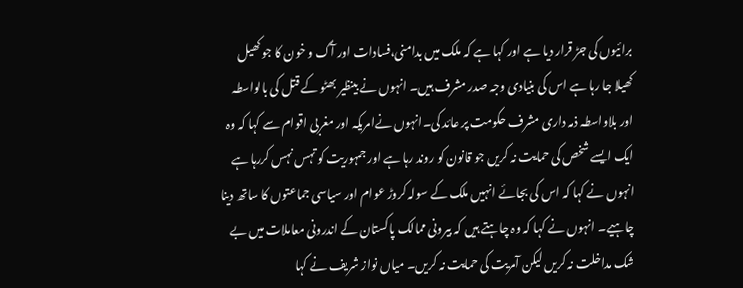برائیوں کی جڑ قرار دیا ہے اور کہا ہے کہ ملک میں بدامنی،فسادات اور آگ و خون کا جو کھیل کھیلا جا رہا ہے اس کی بنیادی وجہ صدر مشرف ہیں۔ انہوں نے بینظیر بھٹو کے قتل کی بالواسطہ اور بلاواسطہ ذمہ داری مشرف حکومت پر عائد کی۔انہوں نےامریکہ اور مغربی اقوام سے کہا کہ وہ ایک ایسے شخص کی حمایت نہ کریں جو قانون کو روند رہا ہے اور جمہوریت کو تہس نہس کررہا ہے انہوں نے کہا کہ اس کی بجائے انہیں ملک کے سولہ کروڑ عوام اور سیاسی جماعتوں کا ساتھ دینا چاہیے۔ انہوں نے کہا کہ وہ چاہتے ہیں کہ بیرونی ممالک پاکستان کے اندرونی معاملات میں بے شک مداخلت نہ کریں لیکن آمریت کی حمایت نہ کریں۔ میاں نواز شریف نے کہا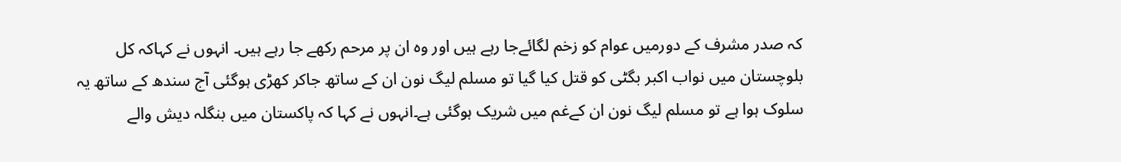کہ صدر مشرف کے دورمیں عوام کو زخم لگائےجا رہے ہیں اور وہ ان پر مرحم رکھے جا رہے ہیں۔ انہوں نے کہاکہ کل بلوچستان میں نواب اکبر بگٹی کو قتل کیا گیا تو مسلم لیگ نون ان کے ساتھ جاکر کھڑی ہوگئی آج سندھ کے ساتھ یہ سلوک ہوا ہے تو مسلم لیگ نون ان کےغم میں شریک ہوگئی ہے۔انہوں نے کہا کہ پاکستان میں بنگلہ دیش والے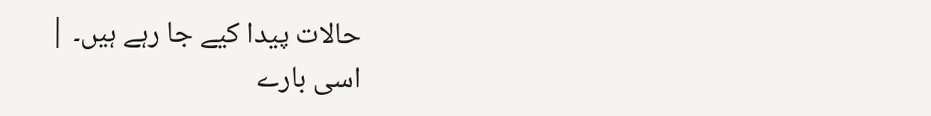حالات پیدا کیے جا رہے ہیں۔ |
اسی بارے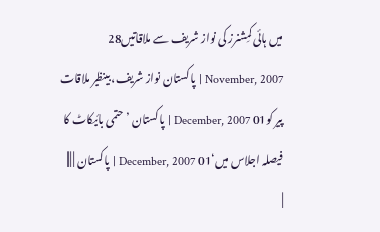میں ہائی کمِشنرز کی نواز شریف سے ملاقاتیں28 November, 2007 | پاکستان نواز شریف، بینظیر ملاقات پیر کو01 December, 2007 | پاکستان ’حتمی بائیکاٹ کا فیصلہ اجلاس میں‘01 December, 2007 | پاکستان | |||
|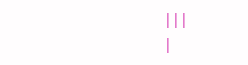|||
|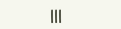|||